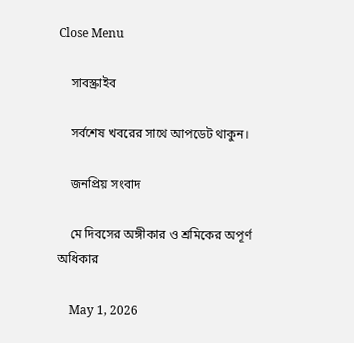Close Menu

    সাবস্ক্রাইব

    সর্বশেষ খবরের সাথে আপডেট থাকুন।

    জনপ্রিয় সংবাদ

    মে দিবসের অঙ্গীকার ও শ্রমিকের অপূর্ণ অধিকার

    May 1, 2026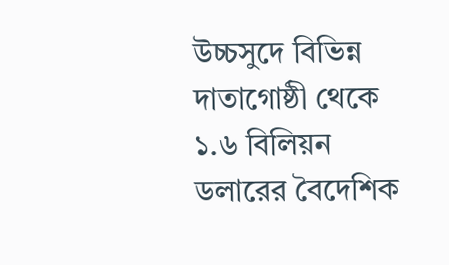উচ্চসুদে বিভিন্ন দাতাগোষ্ঠী থেকে ১.৬ বিলিয়ন ডলারের বৈদেশিক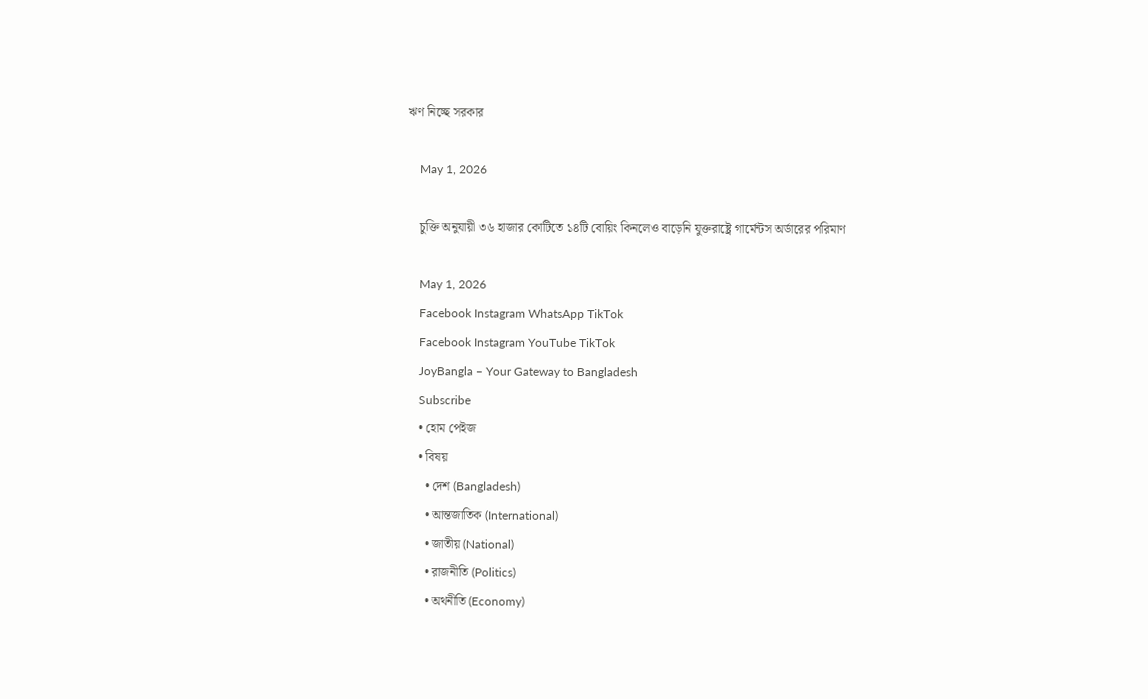ঋণ নিচ্ছে সরকার

    May 1, 2026

    চুক্তি অনুযায়ী ৩৬ হাজার কোটিতে ১৪টি বোয়িং কিনলেও বাড়েনি যুক্তরাষ্ট্রে গার্মেন্টস অর্ডারের পরিমাণ

    May 1, 2026
    Facebook Instagram WhatsApp TikTok
    Facebook Instagram YouTube TikTok
    JoyBangla – Your Gateway to Bangladesh
    Subscribe
    • হোম পেইজ
    • বিষয়
      • দেশ (Bangladesh)
      • আন্তজাতিক (International)
      • জাতীয় (National)
      • রাজনীতি (Politics)
      • অথনীতি (Economy)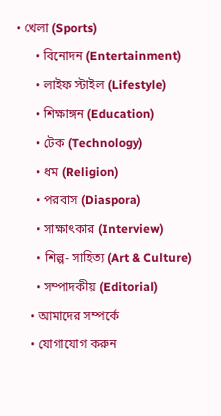• খেলা (Sports)
      • বিনোদন (Entertainment)
      • লাইফ স্টাইল (Lifestyle)
      • শিক্ষাঙ্গন (Education)
      • টেক (Technology)
      • ধম (Religion)
      • পরবাস (Diaspora)
      • সাক্ষাৎকার (Interview)
      • শিল্প- সাহিত্য (Art & Culture)
      • সম্পাদকীয় (Editorial)
    • আমাদের সম্পর্কে
    • যোগাযোগ করুন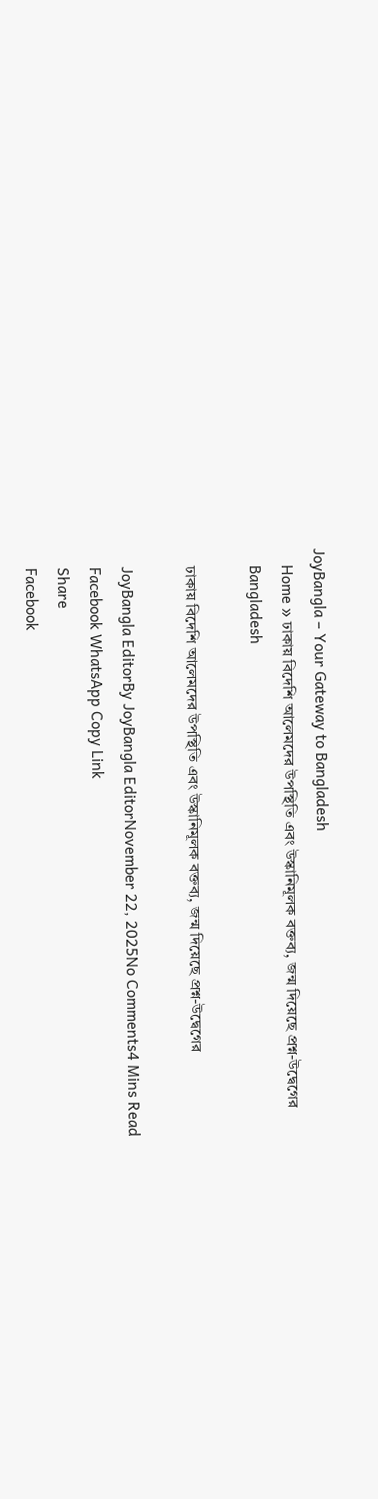JoyBangla – Your Gateway to Bangladesh
    Home » ঢাকায় বিদেশি আলেমদের উপস্থিতি এবং উস্কানিমূলক বক্তব্য, জন্ম দিয়েছে প্রশ্ন-উদ্বেগের
    Bangladesh

    ঢাকায় বিদেশি আলেমদের উপস্থিতি এবং উস্কানিমূলক বক্তব্য, জন্ম দিয়েছে প্রশ্ন-উদ্বেগের

    JoyBangla EditorBy JoyBangla EditorNovember 22, 2025No Comments4 Mins Read
    Facebook WhatsApp Copy Link
    Share
    Facebook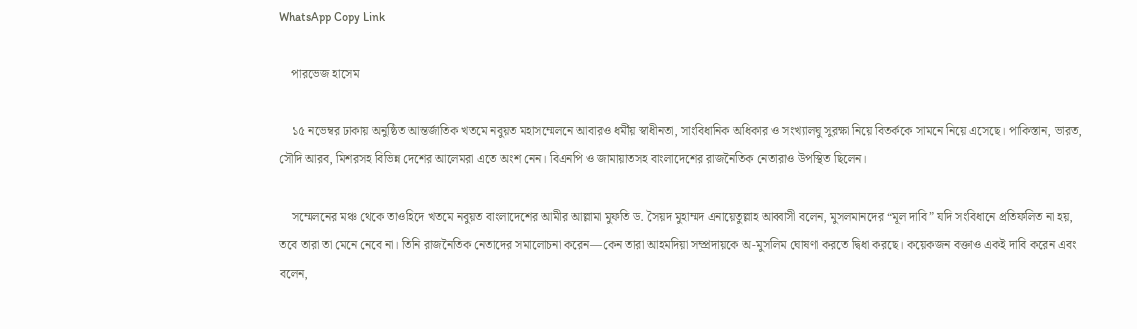WhatsApp Copy Link

    পারভেজ হাসেম

    ১৫ নভেম্বর ঢাকায় অনুষ্ঠিত আন্তর্জাতিক খতমে নবুয়ত মহাসম্মেলনে আবারও ধর্মীয় স্বাধীনতা, সাংবিধানিক অধিকার ও সংখ্যালঘু সুরক্ষা নিয়ে বিতর্ককে সামনে নিয়ে এসেছে। পাকিস্তান, ভারত, সৌদি আরব, মিশরসহ বিভিন্ন দেশের আলেমরা এতে অংশ নেন। বিএনপি ও জামায়াতসহ বাংলাদেশের রাজনৈতিক নেতারাও উপস্থিত ছিলেন।

    সম্মেলনের মঞ্চ থেকে তাওহিদে খতমে নবুয়ত বাংলাদেশের আমীর আল্লামা মুফতি ড. সৈয়দ মুহাম্মদ এনায়েতুল্লাহ আব্বাসী বলেন, মুসলমানদের “মূল দাবি” যদি সংবিধানে প্রতিফলিত না হয়, তবে তারা তা মেনে নেবে না। তিনি রাজনৈতিক নেতাদের সমালোচনা করেন—কেন তারা আহমদিয়া সম্প্রদায়কে অ-মুসলিম ঘোষণা করতে দ্বিধা করছে। কয়েকজন বক্তাও একই দাবি করেন এবং বলেন,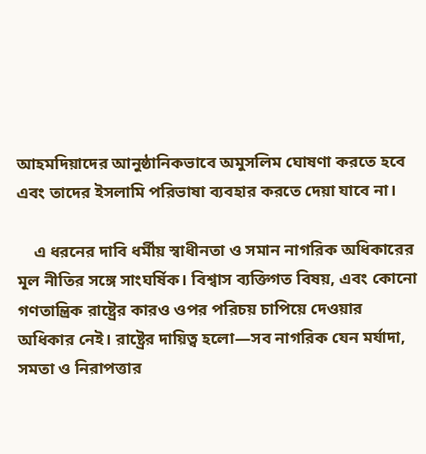আহমদিয়াদের আনুষ্ঠানিকভাবে অমুসলিম ঘোষণা করতে হবে এবং তাদের ইসলামি পরিভাষা ব্যবহার করতে দেয়া যাবে না।

    এ ধরনের দাবি ধর্মীয় স্বাধীনতা ও সমান নাগরিক অধিকারের মূল নীতির সঙ্গে সাংঘর্ষিক। বিশ্বাস ব্যক্তিগত বিষয়, এবং কোনো গণতান্ত্রিক রাষ্ট্রের কারও ওপর পরিচয় চাপিয়ে দেওয়ার অধিকার নেই। রাষ্ট্রের দায়িত্ব হলো—সব নাগরিক যেন মর্যাদা, সমতা ও নিরাপত্তার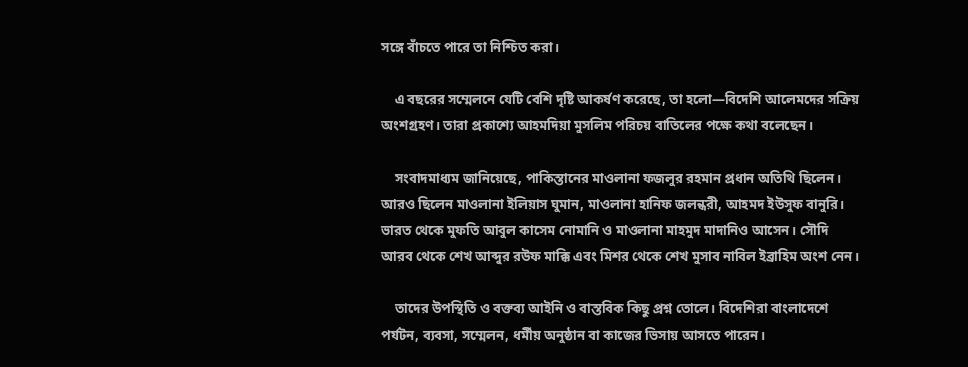সঙ্গে বাঁচতে পারে তা নিশ্চিত করা।

    এ বছরের সম্মেলনে যেটি বেশি দৃষ্টি আকর্ষণ করেছে, তা হলো—বিদেশি আলেমদের সক্রিয় অংশগ্রহণ। তারা প্রকাশ্যে আহমদিয়া মুসলিম পরিচয় বাতিলের পক্ষে কথা বলেছেন।

    সংবাদমাধ্যম জানিয়েছে, পাকিস্তানের মাওলানা ফজলুর রহমান প্রধান অতিথি ছিলেন। আরও ছিলেন মাওলানা ইলিয়াস ঘুমান, মাওলানা হানিফ জলন্ধরী, আহমদ ইউসুফ বানুরি। ভারত থেকে মুফতি আবুল কাসেম নোমানি ও মাওলানা মাহমুদ মাদানিও আসেন। সৌদি আরব থেকে শেখ আব্দুর রউফ মাক্কি এবং মিশর থেকে শেখ মুসাব নাবিল ইব্রাহিম অংশ নেন।

    তাদের উপস্থিতি ও বক্তব্য আইনি ও বাস্তবিক কিছু প্রশ্ন তোলে। বিদেশিরা বাংলাদেশে পর্যটন, ব্যবসা, সম্মেলন, ধর্মীয় অনুষ্ঠান বা কাজের ভিসায় আসতে পারেন।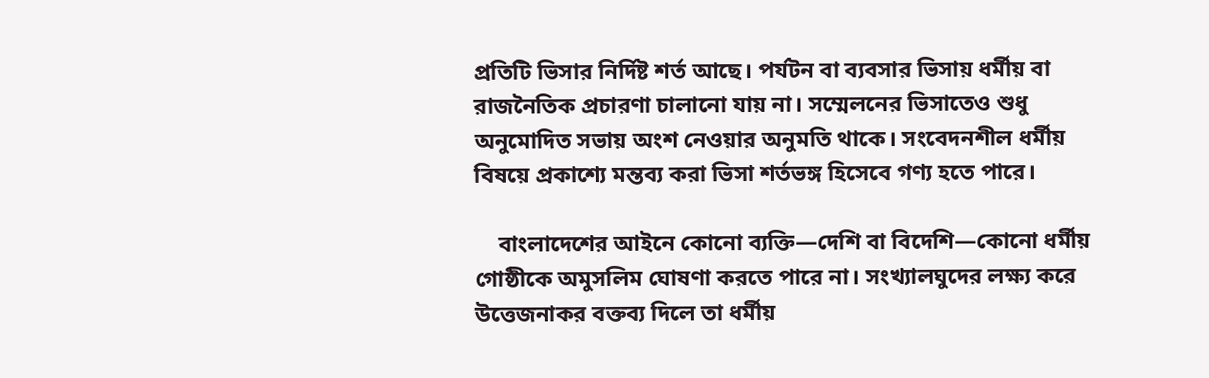প্রতিটি ভিসার নির্দিষ্ট শর্ত আছে। পর্যটন বা ব্যবসার ভিসায় ধর্মীয় বা রাজনৈতিক প্রচারণা চালানো যায় না। সম্মেলনের ভিসাতেও শুধু অনুমোদিত সভায় অংশ নেওয়ার অনুমতি থাকে। সংবেদনশীল ধর্মীয় বিষয়ে প্রকাশ্যে মন্তব্য করা ভিসা শর্তভঙ্গ হিসেবে গণ্য হতে পারে।

    বাংলাদেশের আইনে কোনো ব্যক্তি—দেশি বা বিদেশি—কোনো ধর্মীয় গোষ্ঠীকে অমুসলিম ঘোষণা করতে পারে না। সংখ্যালঘুদের লক্ষ্য করে উত্তেজনাকর বক্তব্য দিলে তা ধর্মীয়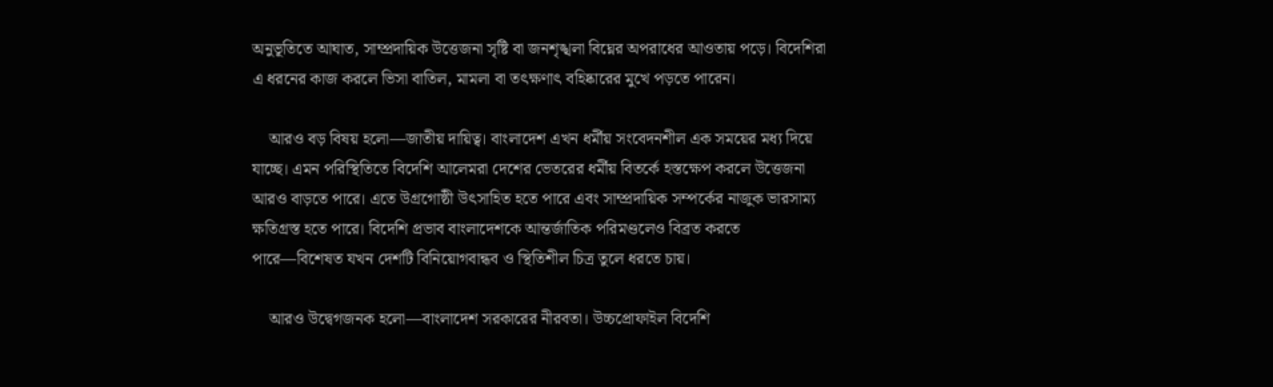অনুভূতিতে আঘাত, সাম্প্রদায়িক উত্তেজনা সৃষ্টি বা জনশৃঙ্খলা বিঘ্নের অপরাধের আওতায় পড়ে। বিদেশিরা এ ধরনের কাজ করলে ভিসা বাতিল, মামলা বা তৎক্ষণাৎ বহিষ্কারের মুখে পড়তে পারেন।

    আরও বড় বিষয় হলো—জাতীয় দায়িত্ব। বাংলাদেশ এখন ধর্মীয় সংবেদনশীল এক সময়ের মধ্য দিয়ে যাচ্ছে। এমন পরিস্থিতিতে বিদেশি আলেমরা দেশের ভেতরের ধর্মীয় বিতর্কে হস্তক্ষেপ করলে উত্তেজনা আরও বাড়তে পারে। এতে উগ্রগোষ্ঠী উৎসাহিত হতে পারে এবং সাম্প্রদায়িক সম্পর্কের নাজুক ভারসাম্য ক্ষতিগ্রস্ত হতে পারে। বিদেশি প্রভাব বাংলাদেশকে আন্তর্জাতিক পরিমণ্ডলেও বিব্রত করতে পারে—বিশেষত যখন দেশটি বিনিয়োগবান্ধব ও স্থিতিশীল চিত্র তুলে ধরতে চায়।

    আরও উদ্বেগজনক হলো—বাংলাদেশ সরকারের নীরবতা। উচ্চপ্রোফাইল বিদেশি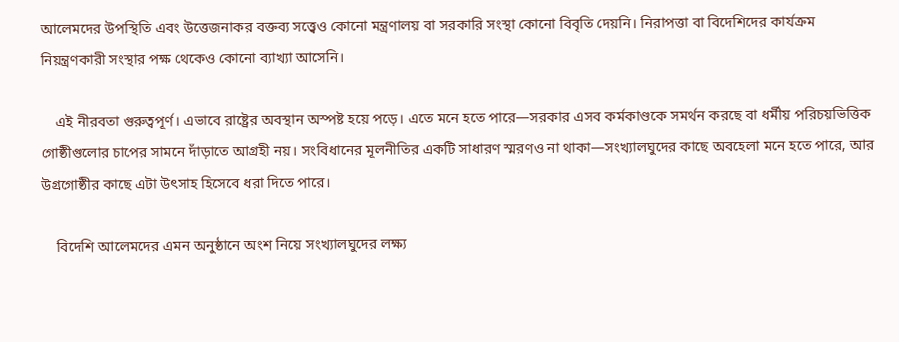আলেমদের উপস্থিতি এবং উত্তেজনাকর বক্তব্য সত্ত্বেও কোনো মন্ত্রণালয় বা সরকারি সংস্থা কোনো বিবৃতি দেয়নি। নিরাপত্তা বা বিদেশিদের কার্যক্রম নিয়ন্ত্রণকারী সংস্থার পক্ষ থেকেও কোনো ব্যাখ্যা আসেনি।

    এই নীরবতা গুরুত্বপূর্ণ। এভাবে রাষ্ট্রের অবস্থান অস্পষ্ট হয়ে পড়ে। এতে মনে হতে পারে—সরকার এসব কর্মকাণ্ডকে সমর্থন করছে বা ধর্মীয় পরিচয়ভিত্তিক গোষ্ঠীগুলোর চাপের সামনে দাঁড়াতে আগ্রহী নয়। সংবিধানের মূলনীতির একটি সাধারণ স্মরণও না থাকা—সংখ্যালঘুদের কাছে অবহেলা মনে হতে পারে, আর উগ্রগোষ্ঠীর কাছে এটা উৎসাহ হিসেবে ধরা দিতে পারে।

    বিদেশি আলেমদের এমন অনুষ্ঠানে অংশ নিয়ে সংখ্যালঘুদের লক্ষ্য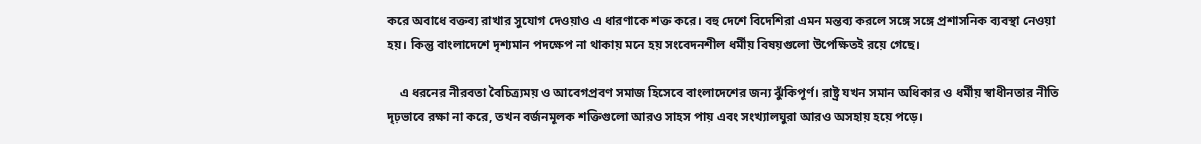করে অবাধে বক্তব্য রাখার সুযোগ দেওয়াও এ ধারণাকে শক্ত করে। বহু দেশে বিদেশিরা এমন মন্তব্য করলে সঙ্গে সঙ্গে প্রশাসনিক ব্যবস্থা নেওয়া হয়। কিন্তু বাংলাদেশে দৃশ্যমান পদক্ষেপ না থাকায় মনে হয় সংবেদনশীল ধর্মীয় বিষয়গুলো উপেক্ষিতই রয়ে গেছে।

    এ ধরনের নীরবতা বৈচিত্র্যময় ও আবেগপ্রবণ সমাজ হিসেবে বাংলাদেশের জন্য ঝুঁকিপূর্ণ। রাষ্ট্র যখন সমান অধিকার ও ধর্মীয় স্বাধীনতার নীতি দৃঢ়ভাবে রক্ষা না করে, তখন বর্জনমূলক শক্তিগুলো আরও সাহস পায় এবং সংখ্যালঘুরা আরও অসহায় হয়ে পড়ে।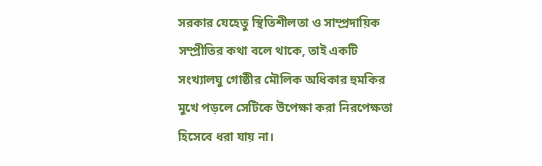সরকার যেহেতু স্থিতিশীলতা ও সাম্প্রদায়িক সম্প্রীতির কথা বলে থাকে, তাই একটি সংখ্যালঘু গোষ্ঠীর মৌলিক অধিকার হুমকির মুখে পড়লে সেটিকে উপেক্ষা করা নিরপেক্ষতা হিসেবে ধরা যায় না।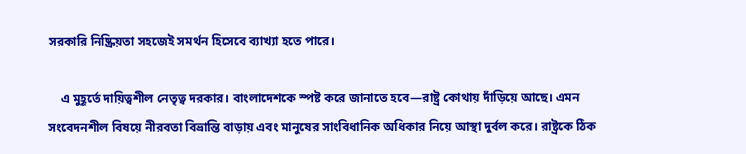সরকারি নিষ্ক্রিয়তা সহজেই সমর্থন হিসেবে ব্যাখ্যা হতে পারে।

    এ মুহূর্তে দায়িত্বশীল নেতৃত্ব দরকার। বাংলাদেশকে স্পষ্ট করে জানাতে হবে—রাষ্ট্র কোথায় দাঁড়িয়ে আছে। এমন সংবেদনশীল বিষয়ে নীরবতা বিভ্রান্তি বাড়ায় এবং মানুষের সাংবিধানিক অধিকার নিয়ে আস্থা দুর্বল করে। রাষ্ট্রকে ঠিক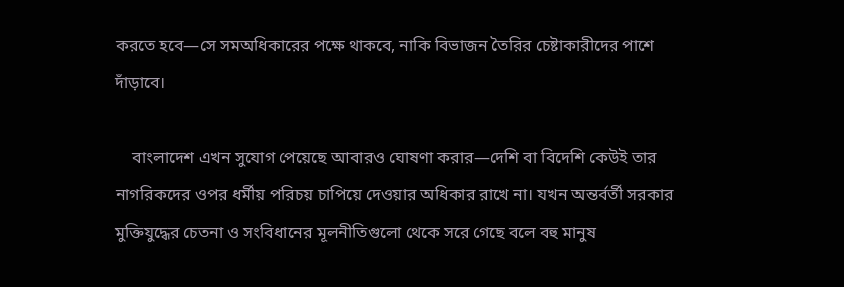করতে হবে—সে সমঅধিকারের পক্ষে থাকবে, নাকি বিভাজন তৈরির চেষ্টাকারীদের পাশে দাঁড়াবে।

    বাংলাদেশ এখন সুযোগ পেয়েছে আবারও ঘোষণা করার—দেশি বা বিদেশি কেউই তার নাগরিকদের ওপর ধর্মীয় পরিচয় চাপিয়ে দেওয়ার অধিকার রাখে না। যখন অন্তর্বর্তী সরকার মুক্তিযুদ্ধের চেতনা ও সংবিধানের মূলনীতিগুলো থেকে সরে গেছে বলে বহু মানুষ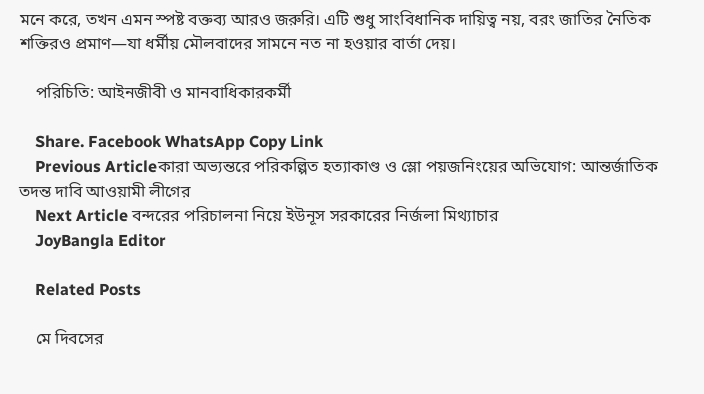মনে করে, তখন এমন স্পষ্ট বক্তব্য আরও জরুরি। এটি শুধু সাংবিধানিক দায়িত্ব নয়, বরং জাতির নৈতিক শক্তিরও প্রমাণ—যা ধর্মীয় মৌলবাদের সামনে নত না হওয়ার বার্তা দেয়।

    পরিচিতি: আইনজীবী ও মানবাধিকারকর্মী

    Share. Facebook WhatsApp Copy Link
    Previous Articleকারা অভ্যন্তরে পরিকল্পিত হত্যাকাণ্ড ও স্লো পয়জনিংয়ের অভিযোগ: আন্তর্জাতিক তদন্ত দাবি আওয়ামী লীগের
    Next Article বন্দরের পরিচালনা নিয়ে ইউনূস সরকারের নির্জলা মিথ্যাচার
    JoyBangla Editor

    Related Posts

    মে দিবসের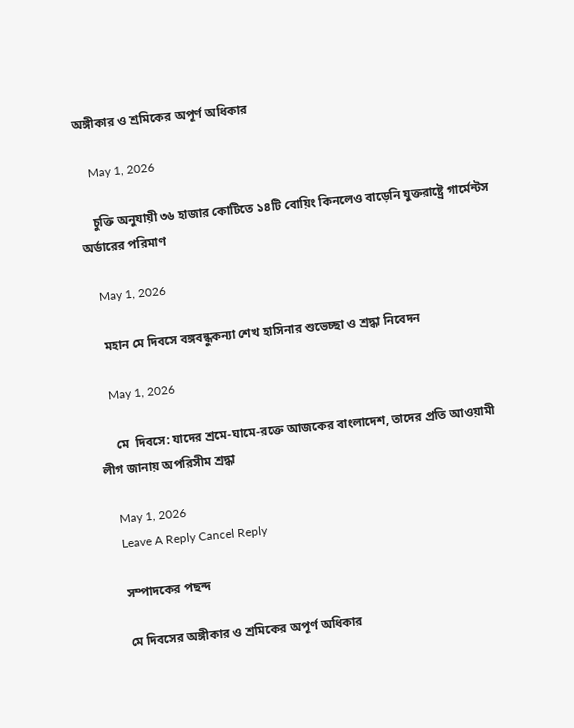অঙ্গীকার ও শ্রমিকের অপূর্ণ অধিকার

    May 1, 2026

    চুক্তি অনুযায়ী ৩৬ হাজার কোটিতে ১৪টি বোয়িং কিনলেও বাড়েনি যুক্তরাষ্ট্রে গার্মেন্টস অর্ডারের পরিমাণ

    May 1, 2026

    মহান মে দিবসে বঙ্গবন্ধুকন্যা শেখ হাসিনার শুভেচ্ছা ও শ্রদ্ধা নিবেদন

    May 1, 2026

     মে  দিবসে: যাদের শ্রমে-ঘামে-রক্তে আজকের বাংলাদেশ, তাদের প্রতি আওয়ামী লীগ জানায় অপরিসীম শ্রদ্ধা

    May 1, 2026
    Leave A Reply Cancel Reply

    সম্পাদকের পছন্দ

    মে দিবসের অঙ্গীকার ও শ্রমিকের অপূর্ণ অধিকার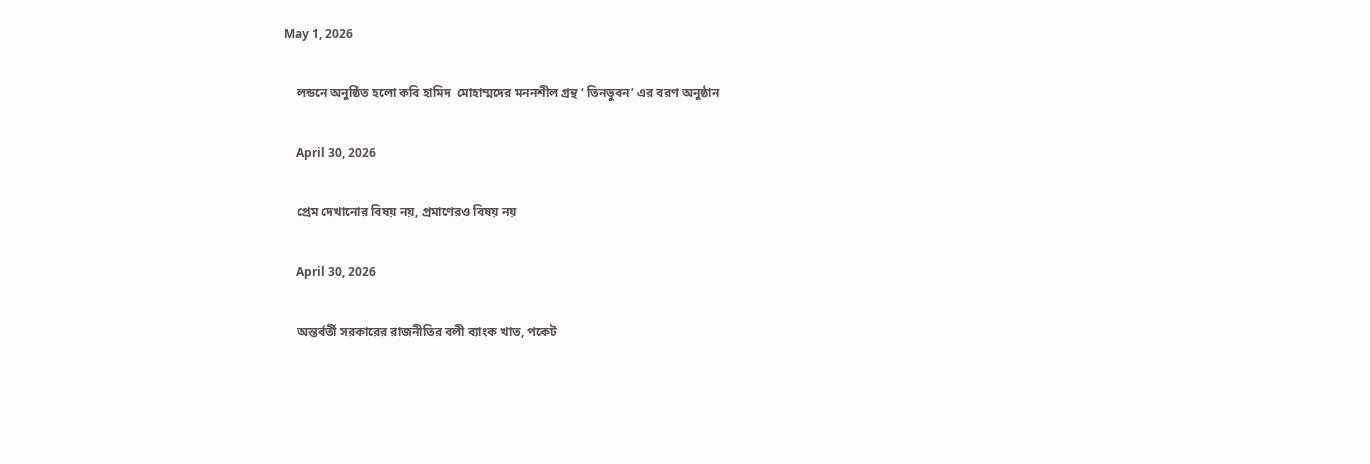May 1, 2026

    লন্ডনে অনুষ্ঠিত হলো কবি হামিদ  মোহাম্মদের মননশীল গ্রন্থ ‘ তিনভুবন’ এর বরণ অনুষ্ঠান

    April 30, 2026

    প্রেম দেখানোর বিষয় নয়, প্রমাণেরও বিষয় নয়

    April 30, 2026

    অন্তর্বর্তী সরকারের রাজনীতির বলী ব্যাংক খাত, পকেট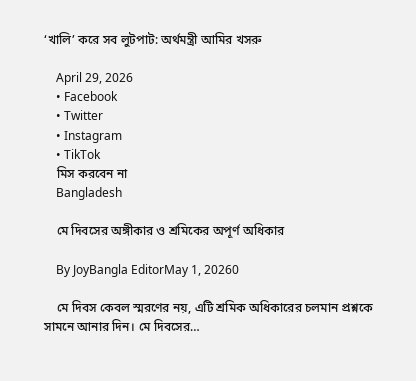‘খালি’ করে সব লুটপাট: অর্থমন্ত্রী আমির খসরু

    April 29, 2026
    • Facebook
    • Twitter
    • Instagram
    • TikTok
    মিস করবেন না
    Bangladesh

    মে দিবসের অঙ্গীকার ও শ্রমিকের অপূর্ণ অধিকার

    By JoyBangla EditorMay 1, 20260

    মে দিবস কেবল স্মরণের নয়, এটি শ্রমিক অধিকারের চলমান প্রশ্নকে সামনে আনার দিন। মে দিবসের…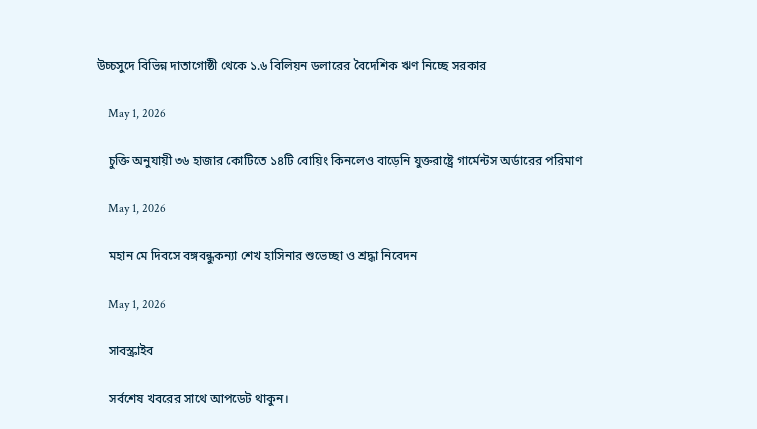উচ্চসুদে বিভিন্ন দাতাগোষ্ঠী থেকে ১.৬ বিলিয়ন ডলারের বৈদেশিক ঋণ নিচ্ছে সরকার

    May 1, 2026

    চুক্তি অনুযায়ী ৩৬ হাজার কোটিতে ১৪টি বোয়িং কিনলেও বাড়েনি যুক্তরাষ্ট্রে গার্মেন্টস অর্ডারের পরিমাণ

    May 1, 2026

    মহান মে দিবসে বঙ্গবন্ধুকন্যা শেখ হাসিনার শুভেচ্ছা ও শ্রদ্ধা নিবেদন

    May 1, 2026

    সাবস্ক্রাইব

    সর্বশেষ খবরের সাথে আপডেট থাকুন।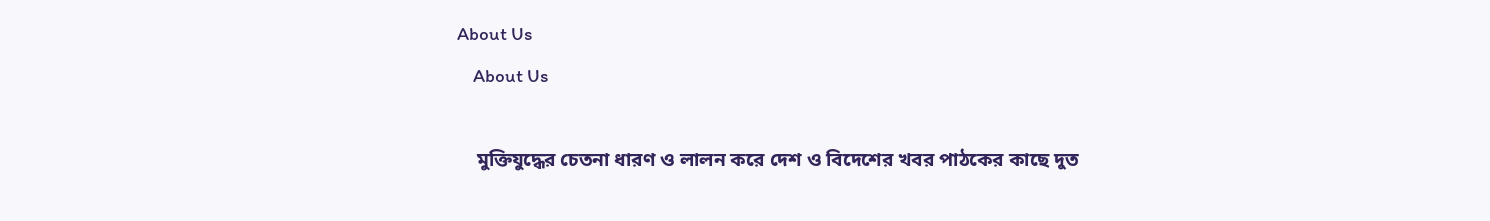About Us
    About Us

    মুক্তিযুদ্ধের চেতনা ধারণ ও লালন করে দেশ ও বিদেশের খবর পাঠকের কাছে দুত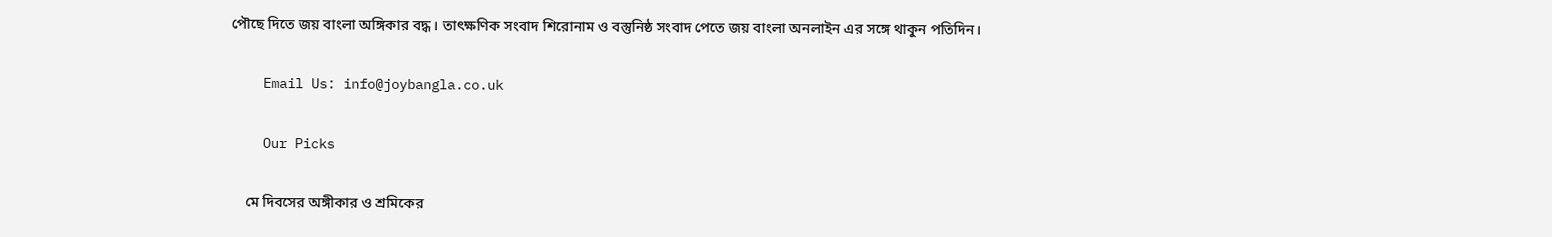পৌছে দিতে জয় বাংলা অঙ্গিকার বদ্ধ। তাৎক্ষণিক সংবাদ শিরোনাম ও বস্তুনিষ্ঠ সংবাদ পেতে জয় বাংলা অনলাইন এর সঙ্গে থাকুন পতিদিন।

    Email Us: info@joybangla.co.uk

    Our Picks

    মে দিবসের অঙ্গীকার ও শ্রমিকের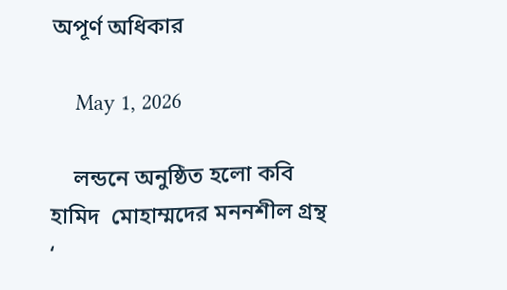অপূর্ণ অধিকার

    May 1, 2026

    লন্ডনে অনুষ্ঠিত হলো কবি হামিদ  মোহাম্মদের মননশীল গ্রন্থ ‘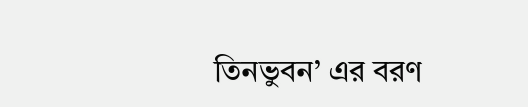তিনভুবন’ এর বরণ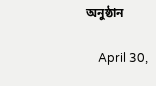অনুষ্ঠান

    April 30,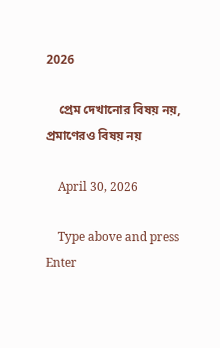2026

    প্রেম দেখানোর বিষয় নয়, প্রমাণেরও বিষয় নয়

    April 30, 2026

    Type above and press Enter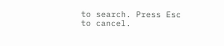to search. Press Esc to cancel.